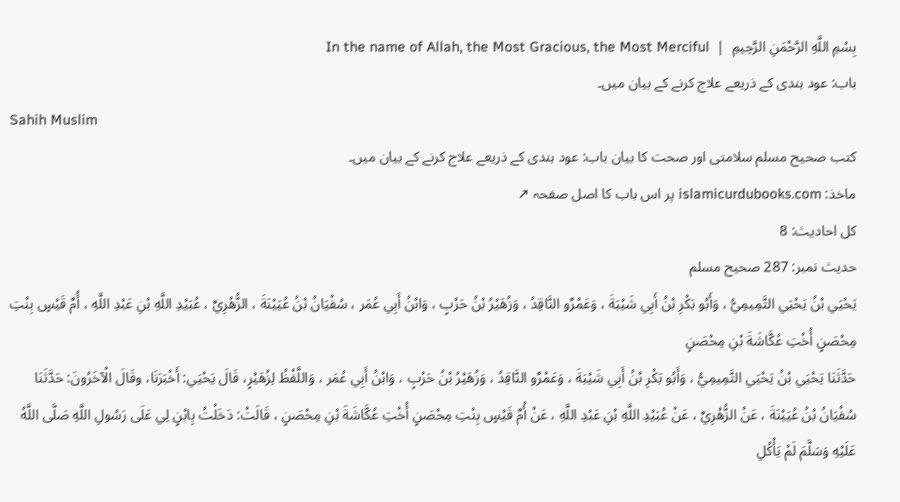بِسْمِ اللَّهِ الرَّحْمَنِ الرَّحِيمِ  |  In the name of Allah, the Most Gracious, the Most Merciful
باب: عود ہندی کے ذریعے علاج کرنے کے بیان میں۔
Sahih Muslim
کتب صحیح مسلم سلامتی اور صحت کا بیان باب: عود ہندی کے ذریعے علاج کرنے کے بیان میں۔
ماخذ: islamicurdubooks.com پر اس باب کا اصل صفحہ ↗
کل احادیث: 8
حدیث نمبر: 287 صحیح مسلم
يَحْيَي بْنُ يَحْيَي التَّمِيمِيُّ ، وَأَبُو بَكْرِ بْنُ أَبِي شَيْبَةَ ، وَعَمْرٌو النَّاقِدُ ، وَزُهَيْرُ بْنُ حَرْبٍ ، وَابْنُ أَبِي عُمَر ، سُفْيَانُ بْنُ عُيَيْنَةَ ، الزُّهْرِيِّ ، عُبَيْدِ اللَّهِ بْنِ عَبْدِ اللَّهِ ، أُمِّ قَيْسٍ بِنْتِ مِحْصَنٍ أُخْتِ عُكَّاشَةَ بْنِ مِحْصَنٍ
حَدَّثَنَا يَحْيَي بْنُ يَحْيَي التَّمِيمِيُّ ، وَأَبُو بَكْرِ بْنُ أَبِي شَيْبَةَ ، وَعَمْرٌو النَّاقِدُ ، وَزُهَيْرُ بْنُ حَرْبٍ ، وَابْنُ أَبِي عُمَر ، وَاللَّفْظُ لِزُهَيْرٍ، قَالَ يَحْيَي: أَخْبَرَنَا، وقَالَ الْآخَرُونَ: حَدَّثَنَا سُفْيَانُ بْنُ عُيَيْنَةَ ، عَنْ الزُّهْرِيِّ ، عَنْ عُبَيْدِ اللَّهِ بْنِ عَبْدِ اللَّهِ ، عَنْ أُمِّ قَيْسٍ بِنْتِ مِحْصَنٍ أُخْتِ عُكَّاشَةَ بْنِ مِحْصَنٍ ، قَالَتْ: دَخَلْتُ بِابْنٍ لِي عَلَى رَسُولِ اللَّهِ صَلَّى اللَّهُ عَلَيْهِ وَسَلَّمَ لَمْ يَأْكُلِ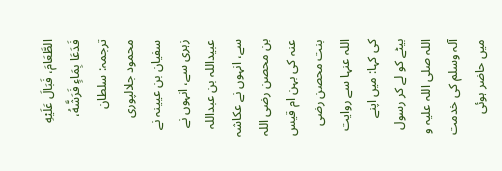الطَّعَامَ، فَبَالَ عَلَيْهِ فَدَعَا بِمَاءٍ فَرَشَّهُ،
ترجمہ: سلطان محمود جلالپوری
سفیان بن عیینہ نے زہری سے، انہوں نے عبیداللہ بن عبداللہ سے، انہوں نے عکاشہ بن محصن رضی اللہ عنہ کی بہن ام قیس بنت محصن رضی اللہ عنہا سے روایت کی کہا: میں اپنے بیٹے کو لے کر رسول اللہ صلی اللہ علیہ و آلہ وسلم کی خدمت میں حاضر ہوئی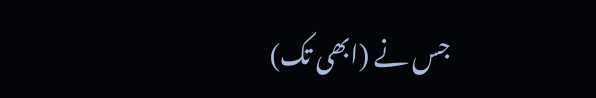جس نے (ابھی تک)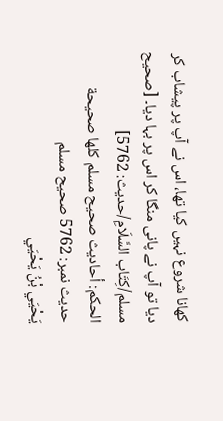کھانا شروع نہیں کیا تھا، اس نے آپ پر پیشاب کر دیا تو آپ نے پانی منگا کر اس پر بہا دیا۔ [صحيح مسلم/كِتَاب السَّلَامِ/حدیث: 5762]
الحكم: أحاديث صحيح مسلم كلها صحيحة
حدیث نمبر: 5762 صحیح مسلم
يَحْيَي بْنُ يَحْيَي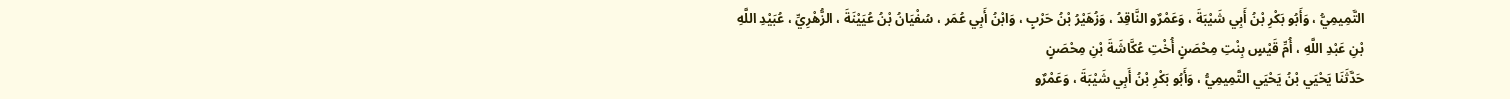التَّمِيمِيُّ ، وَأَبُو بَكْرِ بْنُ أَبِي شَيْبَةَ ، وَعَمْرٌو النَّاقِدُ ، وَزُهَيْرُ بْنُ حَرْبٍ ، وَابْنُ أَبِي عُمَر ، سُفْيَانُ بْنُ عُيَيْنَةَ ، الزُّهْرِيِّ ، عُبَيْدِ اللَّهِ بْنِ عَبْدِ اللَّهِ ، أُمِّ قَيْسٍ بِنْتِ مِحْصَنٍ أُخْتِ عُكَّاشَةَ بْنِ مِحْصَنٍ
حَدَّثَنَا يَحْيَي بْنُ يَحْيَي التَّمِيمِيُّ ، وَأَبُو بَكْرِ بْنُ أَبِي شَيْبَةَ ، وَعَمْرٌو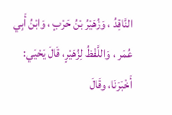النَّاقِدُ ، وَزُهَيْرُ بْنُ حَرْبٍ ، وَابْنُ أَبِي عُمَر ، وَاللَّفْظُ لِزُهَيْرٍ، قَالَ يَحْيَي: أَخْبَرَنَا، وقَالَ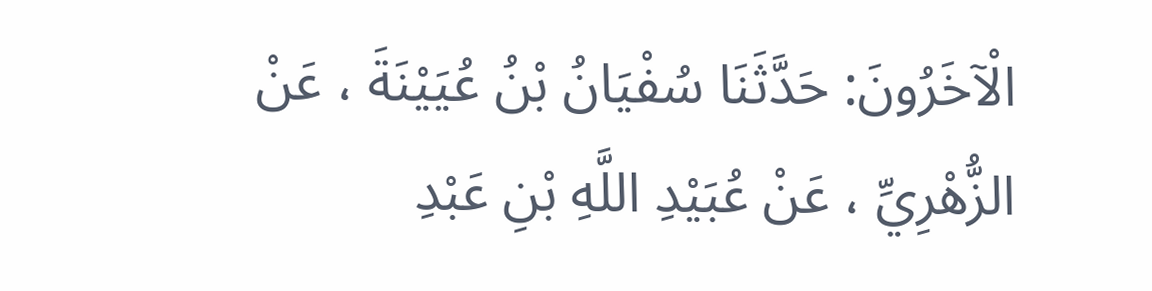الْآخَرُونَ: حَدَّثَنَا سُفْيَانُ بْنُ عُيَيْنَةَ ، عَنْ الزُّهْرِيِّ ، عَنْ عُبَيْدِ اللَّهِ بْنِ عَبْدِ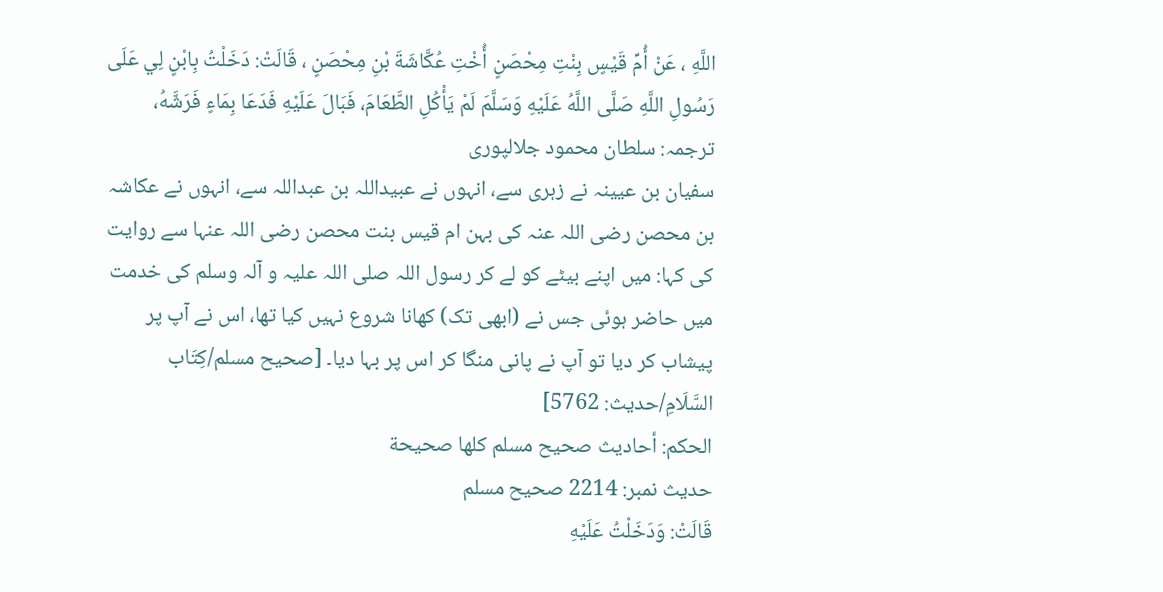اللَّهِ ، عَنْ أُمِّ قَيْسٍ بِنْتِ مِحْصَنٍ أُخْتِ عُكَّاشَةَ بْنِ مِحْصَنٍ ، قَالَتْ: دَخَلْتُ بِابْنٍ لِي عَلَى رَسُولِ اللَّهِ صَلَّى اللَّهُ عَلَيْهِ وَسَلَّمَ لَمْ يَأْكُلِ الطَّعَامَ، فَبَالَ عَلَيْهِ فَدَعَا بِمَاءٍ فَرَشَّهُ،
ترجمہ: سلطان محمود جلالپوری
سفیان بن عیینہ نے زہری سے، انہوں نے عبیداللہ بن عبداللہ سے، انہوں نے عکاشہ بن محصن رضی اللہ عنہ کی بہن ام قیس بنت محصن رضی اللہ عنہا سے روایت کی کہا: میں اپنے بیٹے کو لے کر رسول اللہ صلی اللہ علیہ و آلہ وسلم کی خدمت میں حاضر ہوئی جس نے (ابھی تک) کھانا شروع نہیں کیا تھا، اس نے آپ پر پیشاب کر دیا تو آپ نے پانی منگا کر اس پر بہا دیا۔ [صحيح مسلم/كِتَاب السَّلَامِ/حدیث: 5762]
الحكم: أحاديث صحيح مسلم كلها صحيحة
حدیث نمبر: 2214 صحیح مسلم
قَالَتْ: وَدَخَلْتُ عَلَيْهِ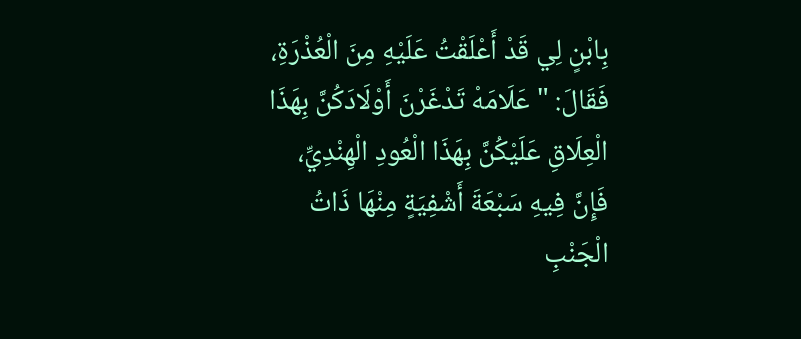بِابْنٍ لِي قَدْ أَعْلَقْتُ عَلَيْهِ مِنَ الْعُذْرَةِ، فَقَالَ: " عَلَامَهْ تَدْغَرْنَ أَوْلَادَكُنَّ بِهَذَا الْعِلَاقِ عَلَيْكُنَّ بِهَذَا الْعُودِ الْهِنْدِيِّ، فَإِنَّ فِيهِ سَبْعَةَ أَشْفِيَةٍ مِنْهَا ذَاتُ الْجَنْبِ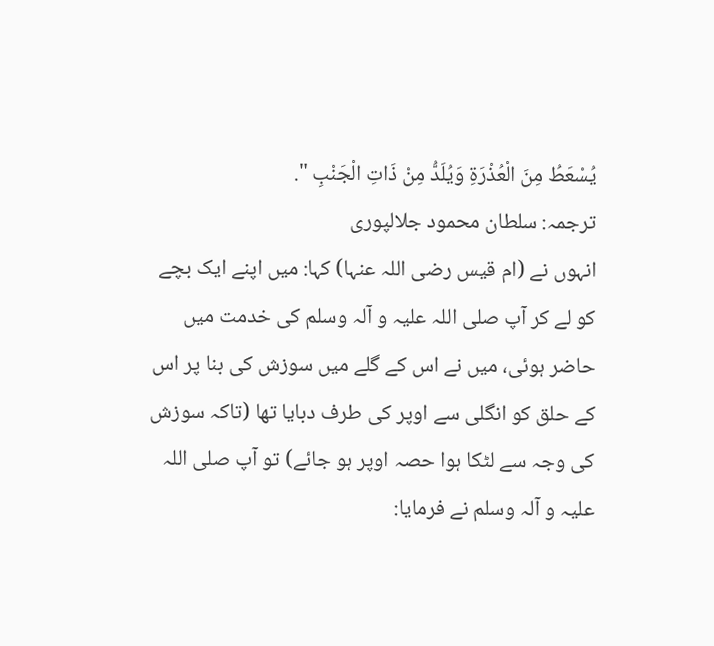يُسْعَطُ مِنَ الْعُذْرَةِ وَيُلَدُّ مِنْ ذَاتِ الْجَنْبِ ".
ترجمہ: سلطان محمود جلالپوری
انہوں نے (ام قیس رضی اللہ عنہا) کہا: میں اپنے ایک بچے کو لے کر آپ صلی اللہ علیہ و آلہ وسلم کی خدمت میں حاضر ہوئی، میں نے اس کے گلے میں سوزش کی بنا پر اس کے حلق کو انگلی سے اوپر کی طرف دبایا تھا (تاکہ سوزش کی وجہ سے لٹکا ہوا حصہ اوپر ہو جائے) تو آپ صلی اللہ علیہ و آلہ وسلم نے فرمایا: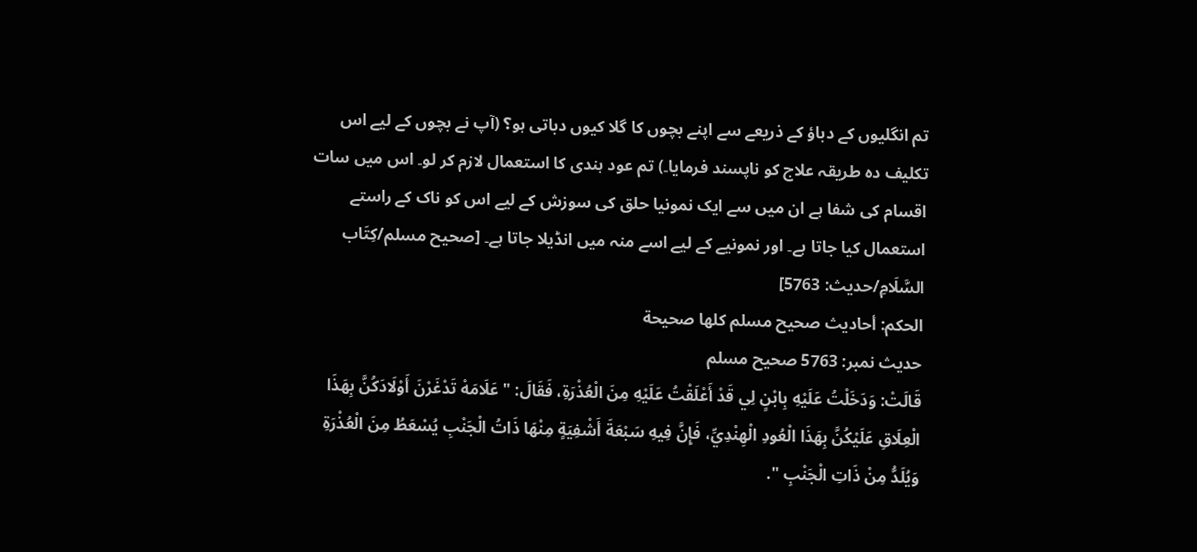تم انگلیوں کے دباؤ کے ذریعے سے اپنے بچوں کا گلا کیوں دباتی ہو؟ (آپ نے بچوں کے لیے اس تکلیف دہ طریقہ علاج کو ناپسند فرمایا۔) تم عود ہندی کا استعمال لازم کر لو۔ اس میں سات اقسام کی شفا ہے ان میں سے ایک نمونیا حلق کی سوزش کے لیے اس کو ناک کے راستے استعمال کیا جاتا ہے۔ اور نمونیے کے لیے اسے منہ میں انڈیلا جاتا ہے۔ [صحيح مسلم/كِتَاب السَّلَامِ/حدیث: 5763]
الحكم: أحاديث صحيح مسلم كلها صحيحة
حدیث نمبر: 5763 صحیح مسلم
قَالَتْ: وَدَخَلْتُ عَلَيْهِ بِابْنٍ لِي قَدْ أَعْلَقْتُ عَلَيْهِ مِنَ الْعُذْرَةِ، فَقَالَ: " عَلَامَهْ تَدْغَرْنَ أَوْلَادَكُنَّ بِهَذَا الْعِلَاقِ عَلَيْكُنَّ بِهَذَا الْعُودِ الْهِنْدِيِّ، فَإِنَّ فِيهِ سَبْعَةَ أَشْفِيَةٍ مِنْهَا ذَاتُ الْجَنْبِ يُسْعَطُ مِنَ الْعُذْرَةِ وَيُلَدُّ مِنْ ذَاتِ الْجَنْبِ ".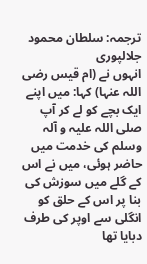ترجمہ: سلطان محمود جلالپوری
انہوں نے (ام قیس رضی اللہ عنہا) کہا: میں اپنے ایک بچے کو لے کر آپ صلی اللہ علیہ و آلہ وسلم کی خدمت میں حاضر ہوئی، میں نے اس کے گلے میں سوزش کی بنا پر اس کے حلق کو انگلی سے اوپر کی طرف دبایا تھا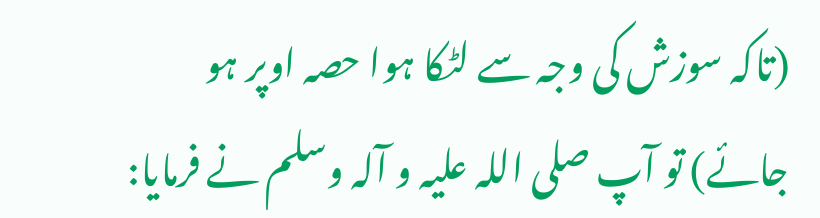(تاکہ سوزش کی وجہ سے لٹکا ہوا حصہ اوپر ہو جائے) تو آپ صلی اللہ علیہ و آلہ وسلم نے فرمایا: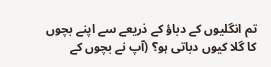تم انگلیوں کے دباؤ کے ذریعے سے اپنے بچوں کا گلا کیوں دباتی ہو؟ (آپ نے بچوں کے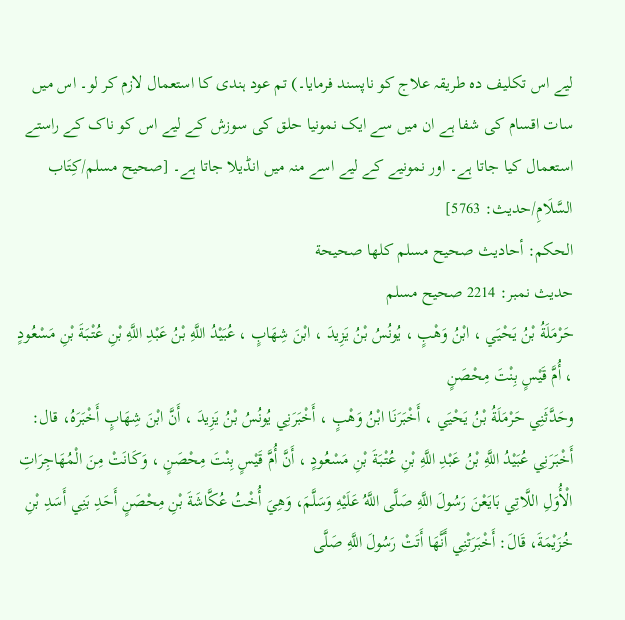لیے اس تکلیف دہ طریقہ علاج کو ناپسند فرمایا۔) تم عود ہندی کا استعمال لازم کر لو۔ اس میں سات اقسام کی شفا ہے ان میں سے ایک نمونیا حلق کی سوزش کے لیے اس کو ناک کے راستے استعمال کیا جاتا ہے۔ اور نمونیے کے لیے اسے منہ میں انڈیلا جاتا ہے۔ [صحيح مسلم/كِتَاب السَّلَامِ/حدیث: 5763]
الحكم: أحاديث صحيح مسلم كلها صحيحة
حدیث نمبر: 2214 صحیح مسلم
حَرْمَلَةُ بْنُ يَحْيَي ، ابْنُ وَهْبٍ ، يُونُسُ بْنُ يَزِيدَ ، ابْنَ شِهَابٍ ، عُبَيْدُ اللَّهِ بْنُ عَبْدِ اللَّهِ بْنِ عُتْبَةَ بْنِ مَسْعُودٍ ، أُمَّ قَيْسٍ بِنْتَ مِحْصَنٍ
وحَدَّثَنِي حَرْمَلَةُ بْنُ يَحْيَي ، أَخْبَرَنَا ابْنُ وَهْبٍ ، أَخْبَرَنِي يُونُسُ بْنُ يَزِيدَ ، أَنَّ ابْنَ شِهَابٍ أَخْبَرَهُ، قال: أَخْبَرَنِي عُبَيْدُ اللَّهِ بْنُ عَبْدِ اللَّهِ بْنِ عُتْبَةَ بْنِ مَسْعُودٍ ، أَنَّ أُمَّ قَيْسٍ بِنْتَ مِحْصَنٍ ، وَكَانَتْ مِنَ الْمُهَاجِرَاتِ الْأُوَلِ اللَّاتِي بَايَعْنَ رَسُولَ اللَّهِ صَلَّى اللَّهُ عَلَيْهِ وَسَلَّمَ، وَهِيَ أُخْتُ عُكَّاشَةَ بْنِ مِحْصَنٍ أَحَدِ بَنِي أَسَدِ بْنِ خُزَيْمَةَ، قَالَ: أَخْبَرَتْنِي أَنَّهَا أَتَتْ رَسُولَ اللَّهِ صَلَّى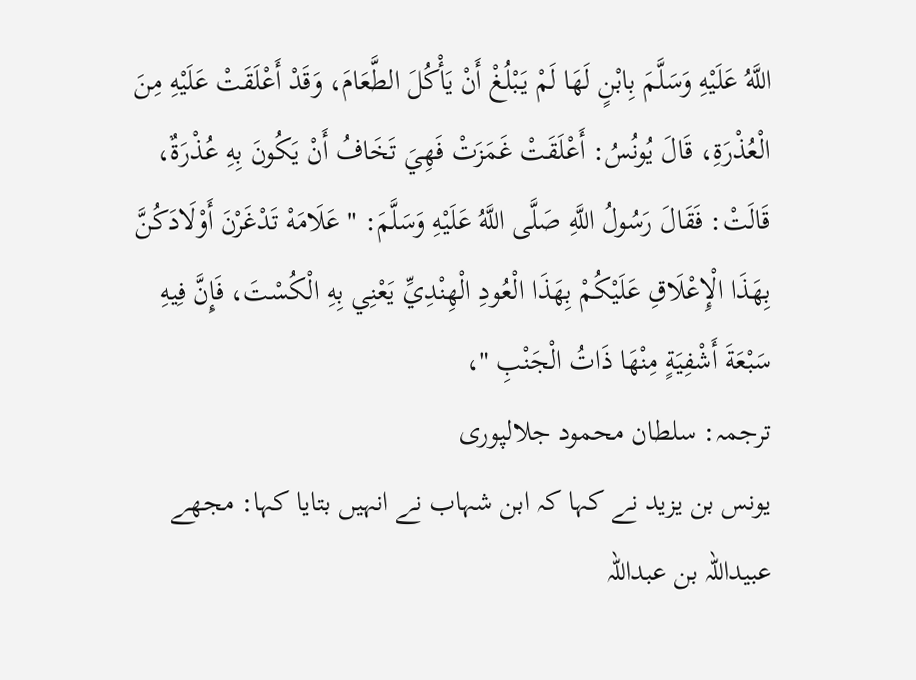اللَّهُ عَلَيْهِ وَسَلَّمَ بِابْنٍ لَهَا لَمْ يَبْلُغْ أَنْ يَأْكُلَ الطَّعَامَ، وَقَدْ أَعْلَقَتْ عَلَيْهِ مِنَ الْعُذْرَةِ، قَالَ يُونُسُ: أَعْلَقَتْ غَمَزَتْ فَهِيَ تَخَافُ أَنْ يَكُونَ بِهِ عُذْرَةٌ، قَالَتْ: فَقَالَ رَسُولُ اللَّهِ صَلَّى اللَّهُ عَلَيْهِ وَسَلَّمَ: " عَلَامَهْ تَدْغَرْنَ أَوْلَادَكُنَّ بِهَذَا الْإِعْلَاقِ عَلَيْكُمْ بِهَذَا الْعُودِ الْهِنْدِيِّ يَعْنِي بِهِ الْكُسْتَ، فَإِنَّ فِيهِ سَبْعَةَ أَشْفِيَةٍ مِنْهَا ذَاتُ الْجَنْبِ "،
ترجمہ: سلطان محمود جلالپوری
یونس بن یزید نے کہا کہ ابن شہاب نے انہیں بتایا کہا: مجھے عبیداللہ بن عبداللہ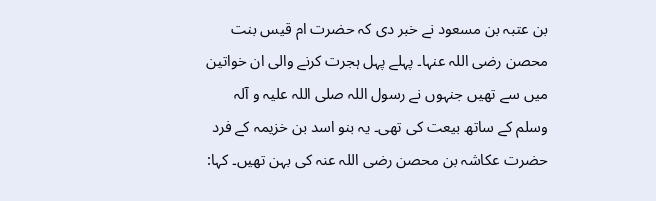بن عتبہ بن مسعود نے خبر دی کہ حضرت ام قیس بنت محصن رضی اللہ عنہا۔ پہلے پہل ہجرت کرنے والی ان خواتین میں سے تھیں جنہوں نے رسول اللہ صلی اللہ علیہ و آلہ وسلم کے ساتھ بیعت کی تھی۔ یہ بنو اسد بن خزیمہ کے فرد حضرت عکاشہ بن محصن رضی اللہ عنہ کی بہن تھیں۔ کہا: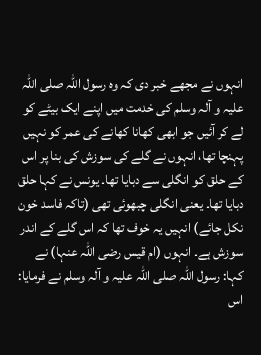انہوں نے مجھے خبر دی کہ وہ رسول اللہ صلی اللہ علیہ و آلہ وسلم کی خدمت میں اپنے ایک بیٹے کو لے کر آئیں جو ابھی کھانا کھانے کی عمر کو نہیں پہنچا تھا، انہوں نے گلے کی سوزش کی بنا پر اس کے حلق کو انگلی سے دبایا تھا۔ یونس نے کہا حلق دبایا تھا۔ یعنی انگلی چبھوئی تھی (تاکہ فاسد خون نکل جائے) انہیں یہ خوف تھا کہ اس گلے کے اندر سوزش ہے۔ انہوں (ام قیس رضی اللہ عنہا) نے کہا: رسول اللہ صلی اللہ علیہ و آلہ وسلم نے فرمایا: اس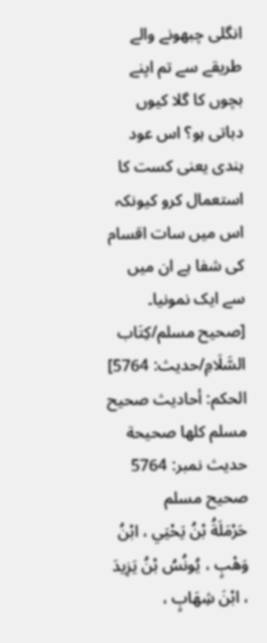انگلی چبھونے والے طریقے سے تم اپنے بچوں کا گلا کیوں دباتی ہو؟ اس عود ہندی یعنی کست کا استعمال کرو کیونکہ اس میں سات اقسام کی شفا ہے ان میں سے ایک نمونیا۔ [صحيح مسلم/كِتَاب السَّلَامِ/حدیث: 5764]
الحكم: أحاديث صحيح مسلم كلها صحيحة
حدیث نمبر: 5764 صحیح مسلم
حَرْمَلَةُ بْنُ يَحْيَي ، ابْنُ وَهْبٍ ، يُونُسُ بْنُ يَزِيدَ ، ابْنَ شِهَابٍ ،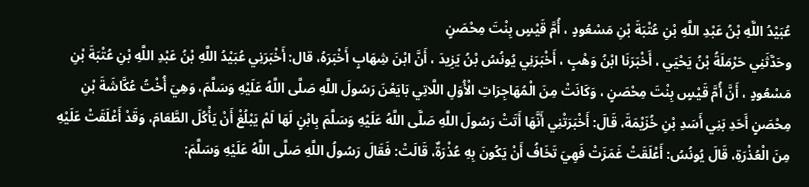عُبَيْدُ اللَّهِ بْنُ عَبْدِ اللَّهِ بْنِ عُتْبَةَ بْنِ مَسْعُودٍ ، أُمَّ قَيْسٍ بِنْتَ مِحْصَنٍ
وحَدَّثَنِي حَرْمَلَةُ بْنُ يَحْيَي ، أَخْبَرَنَا ابْنُ وَهْبٍ ، أَخْبَرَنِي يُونُسُ بْنُ يَزِيدَ ، أَنَّ ابْنَ شِهَابٍ أَخْبَرَهُ، قال: أَخْبَرَنِي عُبَيْدُ اللَّهِ بْنُ عَبْدِ اللَّهِ بْنِ عُتْبَةَ بْنِ مَسْعُودٍ ، أَنَّ أُمَّ قَيْسٍ بِنْتَ مِحْصَنٍ ، وَكَانَتْ مِنَ الْمُهَاجِرَاتِ الْأُوَلِ اللَّاتِي بَايَعْنَ رَسُولَ اللَّهِ صَلَّى اللَّهُ عَلَيْهِ وَسَلَّمَ، وَهِيَ أُخْتُ عُكَّاشَةَ بْنِ مِحْصَنٍ أَحَدِ بَنِي أَسَدِ بْنِ خُزَيْمَةَ، قَالَ: أَخْبَرَتْنِي أَنَّهَا أَتَتْ رَسُولَ اللَّهِ صَلَّى اللَّهُ عَلَيْهِ وَسَلَّمَ بِابْنٍ لَهَا لَمْ يَبْلُغْ أَنْ يَأْكُلَ الطَّعَامَ، وَقَدْ أَعْلَقَتْ عَلَيْهِ مِنَ الْعُذْرَةِ، قَالَ يُونُسُ: أَعْلَقَتْ غَمَزَتْ فَهِيَ تَخَافُ أَنْ يَكُونَ بِهِ عُذْرَةٌ، قَالَتْ: فَقَالَ رَسُولُ اللَّهِ صَلَّى اللَّهُ عَلَيْهِ وَسَلَّمَ: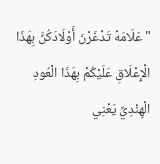" عَلَامَهْ تَدْغَرْنَ أَوْلَادَكُنَّ بِهَذَا الْإِعْلَاقِ عَلَيْكُمْ بِهَذَا الْعُودِ الْهِنْدِيِّ يَعْنِي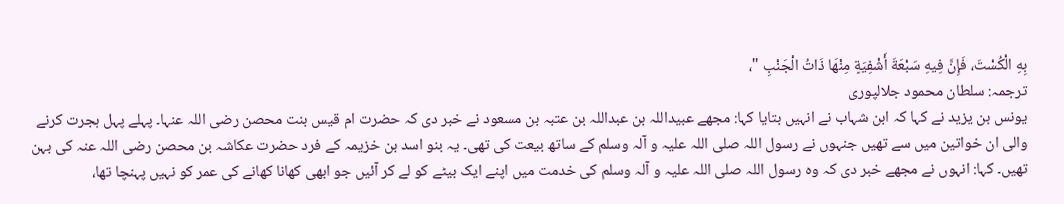بِهِ الْكُسْتَ، فَإِنَّ فِيهِ سَبْعَةَ أَشْفِيَةٍ مِنْهَا ذَاتُ الْجَنْبِ "،
ترجمہ: سلطان محمود جلالپوری
یونس بن یزید نے کہا کہ ابن شہاب نے انہیں بتایا کہا: مجھے عبیداللہ بن عبداللہ بن عتبہ بن مسعود نے خبر دی کہ حضرت ام قیس بنت محصن رضی اللہ عنہا۔ پہلے پہل ہجرت کرنے والی ان خواتین میں سے تھیں جنہوں نے رسول اللہ صلی اللہ علیہ و آلہ وسلم کے ساتھ بیعت کی تھی۔ یہ بنو اسد بن خزیمہ کے فرد حضرت عکاشہ بن محصن رضی اللہ عنہ کی بہن تھیں۔ کہا: انہوں نے مجھے خبر دی کہ وہ رسول اللہ صلی اللہ علیہ و آلہ وسلم کی خدمت میں اپنے ایک بیٹے کو لے کر آئیں جو ابھی کھانا کھانے کی عمر کو نہیں پہنچا تھا،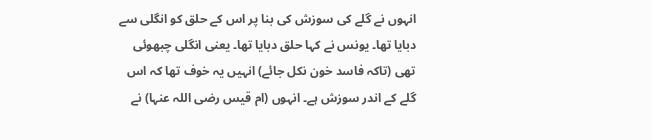انہوں نے گلے کی سوزش کی بنا پر اس کے حلق کو انگلی سے دبایا تھا۔ یونس نے کہا حلق دبایا تھا۔ یعنی انگلی چبھوئی تھی (تاکہ فاسد خون نکل جائے) انہیں یہ خوف تھا کہ اس گلے کے اندر سوزش ہے۔ انہوں (ام قیس رضی اللہ عنہا) نے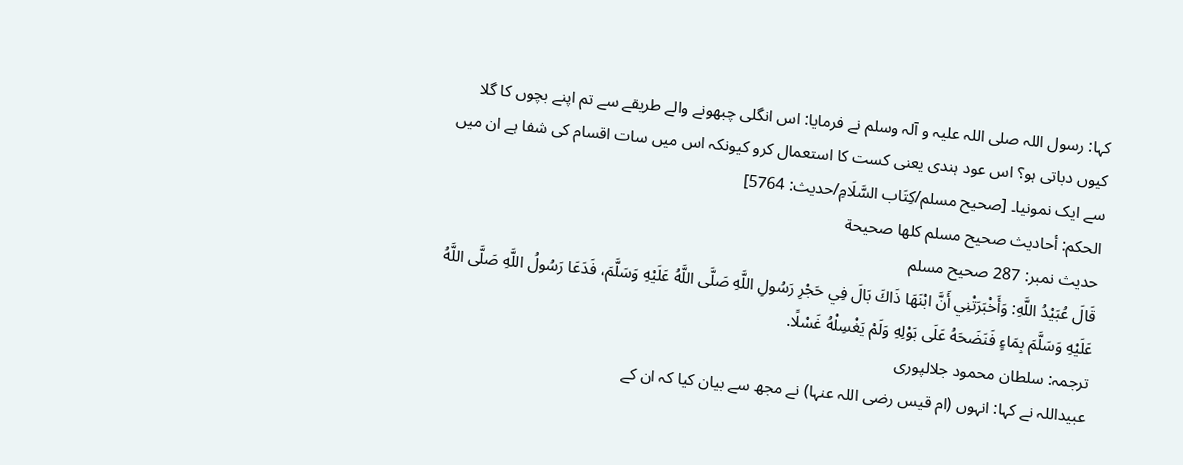کہا: رسول اللہ صلی اللہ علیہ و آلہ وسلم نے فرمایا: اس انگلی چبھونے والے طریقے سے تم اپنے بچوں کا گلا کیوں دباتی ہو؟ اس عود ہندی یعنی کست کا استعمال کرو کیونکہ اس میں سات اقسام کی شفا ہے ان میں سے ایک نمونیا۔ [صحيح مسلم/كِتَاب السَّلَامِ/حدیث: 5764]
الحكم: أحاديث صحيح مسلم كلها صحيحة
حدیث نمبر: 287 صحیح مسلم
قَالَ عُبَيْدُ اللَّهِ: وَأَخْبَرَتْنِي أَنَّ ابْنَهَا ذَاكَ بَالَ فِي حَجْرِ رَسُولِ اللَّهِ صَلَّى اللَّهُ عَلَيْهِ وَسَلَّمَ، فَدَعَا رَسُولُ اللَّهِ صَلَّى اللَّهُ عَلَيْهِ وَسَلَّمَ بِمَاءٍ فَنَضَحَهُ عَلَى بَوْلِهِ وَلَمْ يَغْسِلْهُ غَسْلًا.
ترجمہ: سلطان محمود جلالپوری
عبیداللہ نے کہا: انہوں (ام قیس رضی اللہ عنہا) نے مجھ سے بیان کیا کہ ان کے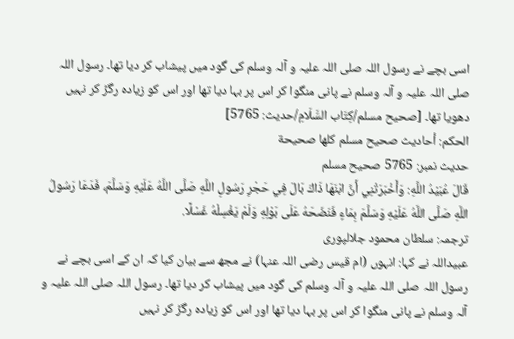اسی بچے نے رسول اللہ صلی اللہ علیہ و آلہ وسلم کی گود میں پیشاب کر دیا تھا۔ رسول اللہ صلی اللہ علیہ و آلہ وسلم نے پانی منگوا کر اس پر بہا دیا تھا اور اس کو زیادہ رگڑ کر نہیں دھویا تھا۔ [صحيح مسلم/كِتَاب السَّلَامِ/حدیث: 5765]
الحكم: أحاديث صحيح مسلم كلها صحيحة
حدیث نمبر: 5765 صحیح مسلم
قَالَ عُبَيْدُ اللَّهِ: وَأَخْبَرَتْنِي أَنَّ ابْنَهَا ذَاكَ بَالَ فِي حَجْرِ رَسُولِ اللَّهِ صَلَّى اللَّهُ عَلَيْهِ وَسَلَّمَ، فَدَعَا رَسُولُ اللَّهِ صَلَّى اللَّهُ عَلَيْهِ وَسَلَّمَ بِمَاءٍ فَنَضَحَهُ عَلَى بَوْلِهِ وَلَمْ يَغْسِلْهُ غَسْلًا.
ترجمہ: سلطان محمود جلالپوری
عبیداللہ نے کہا: انہوں (ام قیس رضی اللہ عنہا) نے مجھ سے بیان کیا کہ ان کے اسی بچے نے رسول اللہ صلی اللہ علیہ و آلہ وسلم کی گود میں پیشاب کر دیا تھا۔ رسول اللہ صلی اللہ علیہ و آلہ وسلم نے پانی منگوا کر اس پر بہا دیا تھا اور اس کو زیادہ رگڑ کر نہیں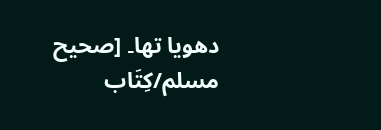دھویا تھا۔ [صحيح مسلم/كِتَاب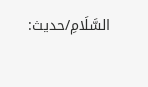السَّلَامِ/حدیث: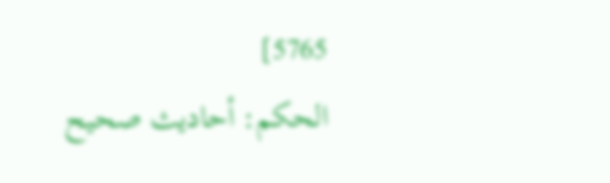5765]
الحكم: أحاديث صحيح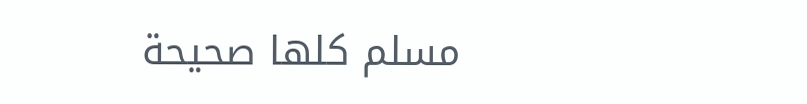مسلم كلها صحيحة